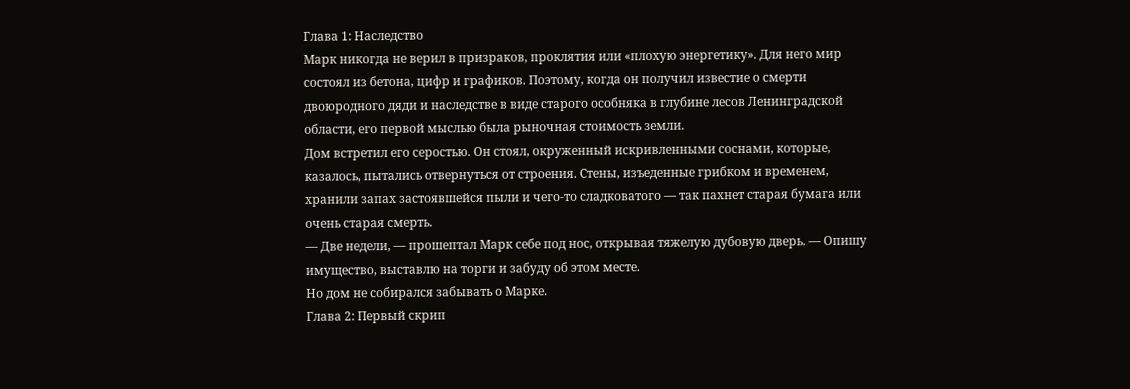Глава 1: Наследство
Марк никогда не верил в призраков, проклятия или «плохую энергетику». Для него мир состоял из бетона, цифр и графиков. Поэтому, когда он получил известие о смерти двоюродного дяди и наследстве в виде старого особняка в глубине лесов Ленинградской области, его первой мыслью была рыночная стоимость земли.
Дом встретил его серостью. Он стоял, окруженный искривленными соснами, которые, казалось, пытались отвернуться от строения. Стены, изъеденные грибком и временем, хранили запах застоявшейся пыли и чего-то сладковатого — так пахнет старая бумага или очень старая смерть.
— Две недели, — прошептал Марк себе под нос, открывая тяжелую дубовую дверь. — Опишу имущество, выставлю на торги и забуду об этом месте.
Но дом не собирался забывать о Марке.
Глава 2: Первый скрип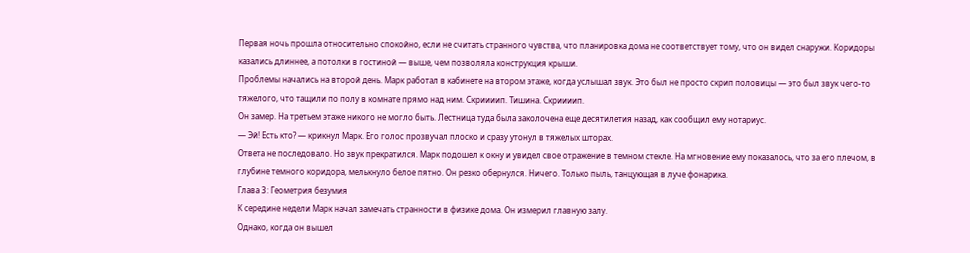Первая ночь прошла относительно спокойно, если не считать странного чувства, что планировка дома не соответствует тому, что он видел снаружи. Коридоры казались длиннее, а потолки в гостиной — выше, чем позволяла конструкция крыши.
Проблемы начались на второй день. Марк работал в кабинете на втором этаже, когда услышал звук. Это был не просто скрип половицы — это был звук чего-то тяжелого, что тащили по полу в комнате прямо над ним. Скриииип. Тишина. Скриииип.
Он замер. На третьем этаже никого не могло быть. Лестница туда была заколочена еще десятилетия назад, как сообщил ему нотариус.
— Эй! Есть кто? — крикнул Марк. Его голос прозвучал плоско и сразу утонул в тяжелых шторах.
Ответа не последовало. Но звук прекратился. Марк подошел к окну и увидел свое отражение в темном стекле. На мгновение ему показалось, что за его плечом, в глубине темного коридора, мелькнуло белое пятно. Он резко обернулся. Ничего. Только пыль, танцующая в луче фонарика.
Глава 3: Геометрия безумия
К середине недели Марк начал замечать странности в физике дома. Он измерил главную залу.
Однако, когда он вышел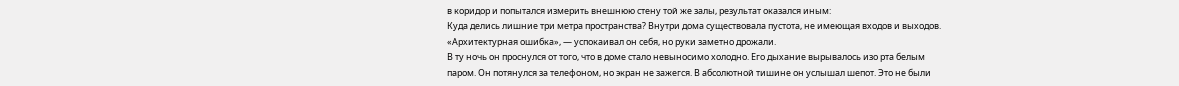в коридор и попытался измерить внешнюю стену той же залы, результат оказался иным:
Куда делись лишние три метра пространства? Внутри дома существовала пустота, не имеющая входов и выходов. «Архитектурная ошибка», — успокаивал он себя, но руки заметно дрожали.
В ту ночь он проснулся от того, что в доме стало невыносимо холодно. Его дыхание вырывалось изо рта белым паром. Он потянулся за телефоном, но экран не зажегся. В абсолютной тишине он услышал шепот. Это не были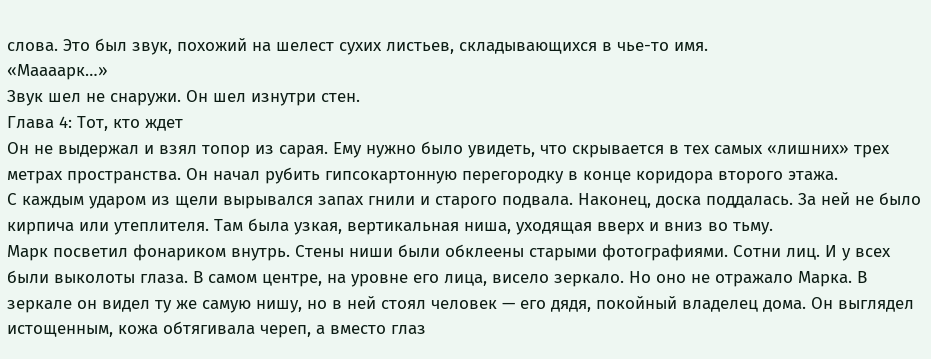слова. Это был звук, похожий на шелест сухих листьев, складывающихся в чье-то имя.
«Маааарк…»
Звук шел не снаружи. Он шел изнутри стен.
Глава 4: Тот, кто ждет
Он не выдержал и взял топор из сарая. Ему нужно было увидеть, что скрывается в тех самых «лишних» трех метрах пространства. Он начал рубить гипсокартонную перегородку в конце коридора второго этажа.
С каждым ударом из щели вырывался запах гнили и старого подвала. Наконец, доска поддалась. За ней не было кирпича или утеплителя. Там была узкая, вертикальная ниша, уходящая вверх и вниз во тьму.
Марк посветил фонариком внутрь. Стены ниши были обклеены старыми фотографиями. Сотни лиц. И у всех были выколоты глаза. В самом центре, на уровне его лица, висело зеркало. Но оно не отражало Марка. В зеркале он видел ту же самую нишу, но в ней стоял человек — его дядя, покойный владелец дома. Он выглядел истощенным, кожа обтягивала череп, а вместо глаз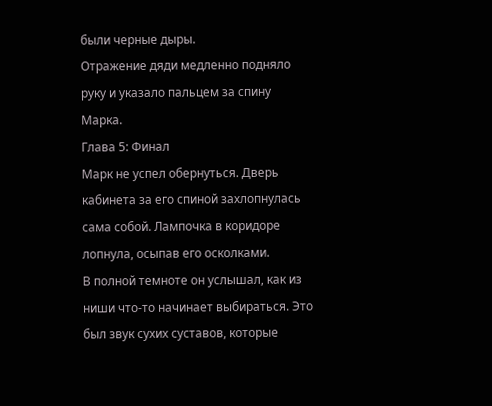были черные дыры.
Отражение дяди медленно подняло руку и указало пальцем за спину Марка.
Глава 5: Финал
Марк не успел обернуться. Дверь кабинета за его спиной захлопнулась сама собой. Лампочка в коридоре лопнула, осыпав его осколками.
В полной темноте он услышал, как из ниши что-то начинает выбираться. Это был звук сухих суставов, которые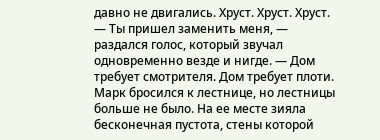давно не двигались. Хруст. Хруст. Хруст.
— Ты пришел заменить меня, — раздался голос, который звучал одновременно везде и нигде. — Дом требует смотрителя. Дом требует плоти.
Марк бросился к лестнице, но лестницы больше не было. На ее месте зияла бесконечная пустота, стены которой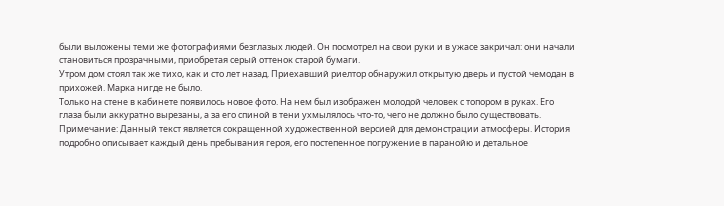были выложены теми же фотографиями безглазых людей. Он посмотрел на свои руки и в ужасе закричал: они начали становиться прозрачными, приобретая серый оттенок старой бумаги.
Утром дом стоял так же тихо, как и сто лет назад. Приехавший риелтор обнаружил открытую дверь и пустой чемодан в прихожей. Марка нигде не было.
Только на стене в кабинете появилось новое фото. На нем был изображен молодой человек с топором в руках. Его глаза были аккуратно вырезаны, а за его спиной в тени ухмылялось что-то, чего не должно было существовать.
Примечание: Данный текст является сокращенной художественной версией для демонстрации атмосферы. История подробно описывает каждый день пребывания героя, его постепенное погружение в паранойю и детальное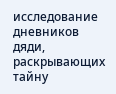исследование дневников дяди, раскрывающих тайну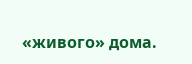«живого» дома.